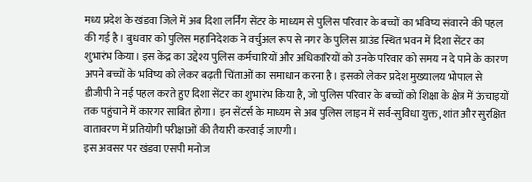मध्य प्रदेश के खंडवा जिले में अब दिशा लर्निंग सेंटर के माध्यम से पुलिस परिवार के बच्चों का भविष्य संवारने की पहल की गई है। बुधवार को पुलिस महानिदेशक ने वर्चुअल रूप से नगर के पुलिस ग्राउंड स्थित भवन में दिशा सेंटर का शुभारंभ किया। इस केंद्र का उद्देश्य पुलिस कर्मचारियों और अधिकारियों को उनके परिवार को समय न दे पाने के कारण अपने बच्चों के भविष्य को लेकर बढ़ती चिंताओं का समाधान करना है। इसको लेकर प्रदेश मुख्यालय भोपाल से डीजीपी ने नई पहल करते हुए दिशा सेंटर का शुभारंभ किया है, जो पुलिस परिवार के बच्चों को शिक्षा के क्षेत्र में ऊंचाइयों तक पहुंचाने में कारगर साबित होगा। इन सेंटर्स के माध्यम से अब पुलिस लाइन में सर्व-सुविधा युक्त, शांत और सुरक्षित वातावरण में प्रतियोगी परीक्षाओं की तैयारी करवाई जाएगी।
इस अवसर पर खंडवा एसपी मनोज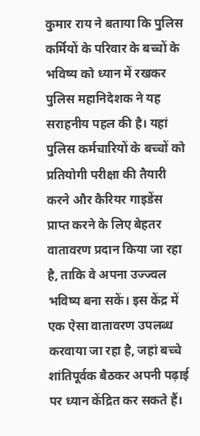कुमार राय ने बताया कि पुलिस कर्मियों के परिवार के बच्चों के भविष्य को ध्यान में रखकर पुलिस महानिदेशक ने यह सराहनीय पहल की है। यहां पुलिस कर्मचारियों के बच्चों को प्रतियोगी परीक्षा की तैयारी करने और कैरियर गाइडेंस प्राप्त करने के लिए बेहतर वातावरण प्रदान किया जा रहा है, ताकि वे अपना उज्ज्वल भविष्य बना सकें। इस केंद्र में एक ऐसा वातावरण उपलब्ध करवाया जा रहा है, जहां बच्चे शांतिपूर्वक बैठकर अपनी पढ़ाई पर ध्यान केंद्रित कर सकते हैं।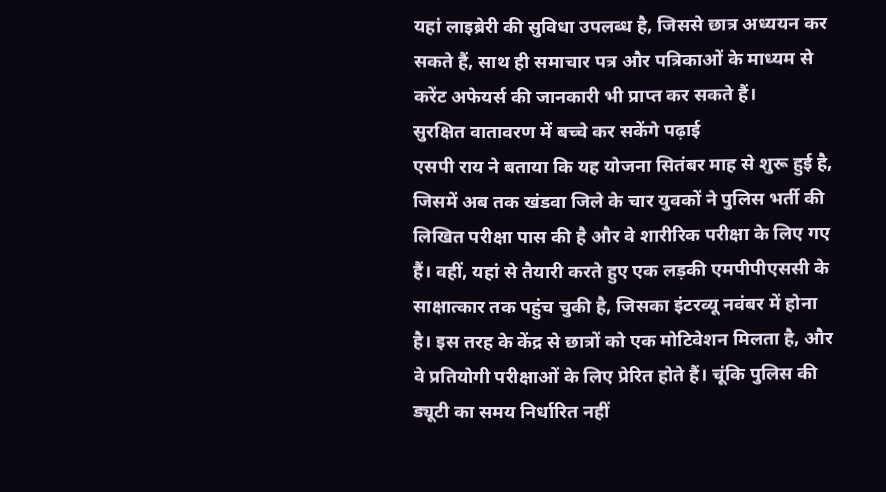यहां लाइब्रेरी की सुविधा उपलब्ध है, जिससे छात्र अध्ययन कर सकते हैं, साथ ही समाचार पत्र और पत्रिकाओं के माध्यम से करेंट अफेयर्स की जानकारी भी प्राप्त कर सकते हैं।
सुरक्षित वातावरण में बच्चे कर सकेंगे पढ़ाई
एसपी राय ने बताया कि यह योजना सितंबर माह से शुरू हुई है, जिसमें अब तक खंडवा जिले के चार युवकों ने पुलिस भर्ती की लिखित परीक्षा पास की है और वे शारीरिक परीक्षा के लिए गए हैं। वहीं, यहां से तैयारी करते हुए एक लड़की एमपीपीएससी के साक्षात्कार तक पहुंच चुकी है, जिसका इंटरव्यू नवंबर में होना है। इस तरह के केंद्र से छात्रों को एक मोटिवेशन मिलता है, और वे प्रतियोगी परीक्षाओं के लिए प्रेरित होते हैं। चूंकि पुलिस की ड्यूटी का समय निर्धारित नहीं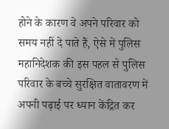होने के कारण वे अपने परिवार को समय नहीं दे पाते हैं, ऐसे में पुलिस महानिदेशक की इस पहल से पुलिस परिवार के बच्चे सुरक्षित वातावरण में अपनी पढ़ाई पर ध्यान केंद्रित कर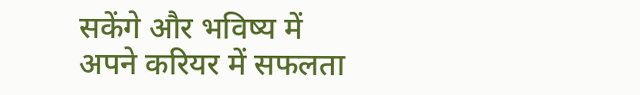सकेंगे और भविष्य में अपने करियर में सफलता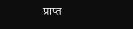प्राप्त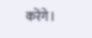करेंगे।